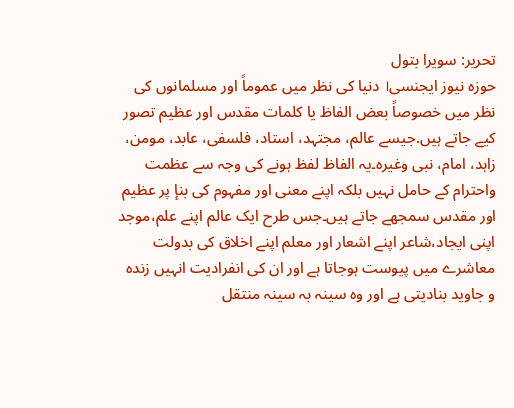تحریر: سویرا بتول
حوزہ نیوز ایجنسی। دنیا کی نظر میں عموماً اور مسلمانوں کی نظر میں خصوصاً بعض الفاظ یا کلمات مقدس اور عظیم تصور کیے جاتے ہیں.جیسے عالم، مجتہد، استاد، فلسفی، عابد، مومن، زاہد، امام، نبی وغیرہ۔یہ الفاظ لفظ ہونے کی وجہ سے عظمت واحترام کے حامل نہیں بلکہ اپنے معنی اور مفہوم کی بنإ پر عظيم اور مقدس سمجھے جاتے ہیں۔جس طرح ایک عالم اپنے علم،موجد اپنی ایجاد،شاعر اپنے اشعار اور معلم اپنے اخلاق کی بدولت معاشرے میں پیوست ہوجاتا ہے اور ان کی انفرادیت انہیں زندہ و جاوید بنادیتی ہے اور وہ سینہ بہ سینہ منتقل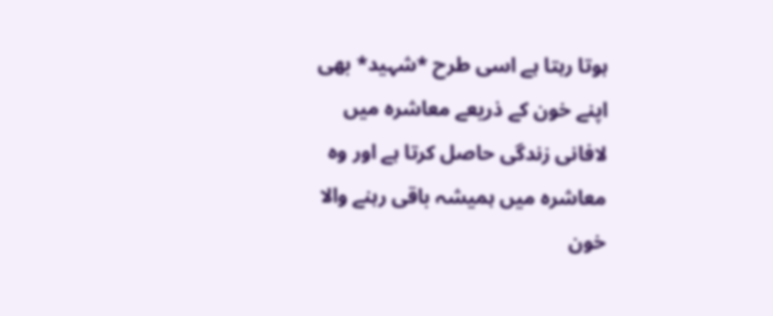ہوتا رہتا ہے اسی طرح *شہید* بھی اپنے خون کے ذریعے معاشرہ میں لافانی زندگی حاصل کرتا ہے اور وہ معاشرہ میں ہمیشہ باقی رہنے والا خون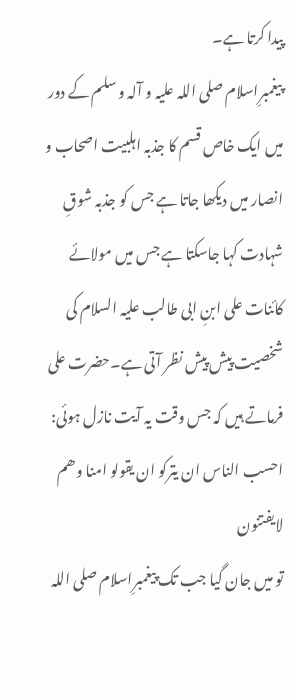پیدا کرتا ہے۔
پیغمبرِاسلام صلی اللہ علیہ و آلہ و سلم کے دور میں ایک خاص قسم کا جذبہ اہلبیت اصحاب و انصار میں دیکھا جاتا ہے جس کو جذبہ شوقِ شہادت کہا جاسکتا ہے جس میں مولائے کائنات علی ابنِ ابی طالب علیہ السلام کی شخصيت پیش پیش نظر آتی ہے۔حضرت علی فرماتے ہیں کہ جس وقت یہ آیت نازل ہوئی:
احسب الناس ان یترکو ان یقولو امنا وھم لایفتنون
تو میں جان گیا جب تک پیغمبرِاسلام صلی اللہ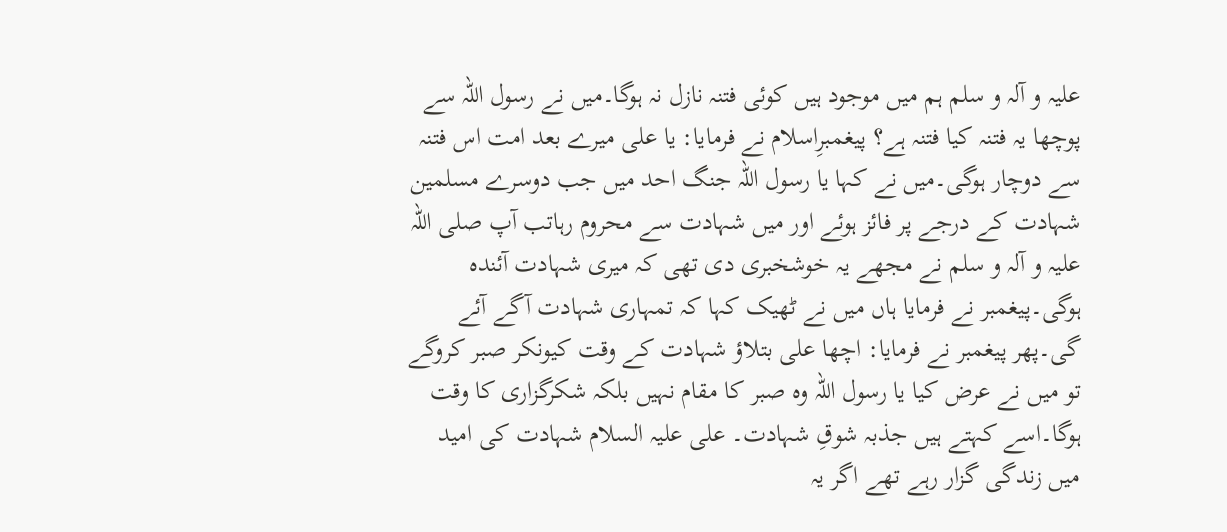علیہ و آلہ و سلم ہم میں موجود ہیں کوئی فتنہ نازل نہ ہوگا۔میں نے رسول اللہ سے پوچھا یہ فتنہ کیا فتنہ ہے؟ پیغمبرِاسلام نے فرمایا: یا علی میرے بعد امت اس فتنہ سے دوچار ہوگی۔میں نے کہا یا رسول اللہ جنگ احد میں جب دوسرے مسلمین شہادت کے درجے پر فائز ہوئے اور میں شہادت سے محروم رہاتب آپ صلی اللہ علیہ و آلہ و سلم نے مجھے یہ خوشخبری دی تھی کہ میری شہادت آئندہ ہوگی۔پیغمبر نے فرمایا ہاں میں نے ٹھیک کہا کہ تمہاری شہادت آگے آئے گی۔پھر پیغمبر نے فرمایا: اچھا علی بتلاؤ شہادت کے وقت کیونکر صبر کروگے تو میں نے عرض کیا یا رسول اللہ وہ صبر کا مقام نہیں بلکہ شکرگزاری کا وقت ہوگا۔اسے کہتے ہیں جذبہ شوقِ شہادت۔ علی علیہ السلام شہادت کی امید میں زندگی گزار رہے تھے اگر یہ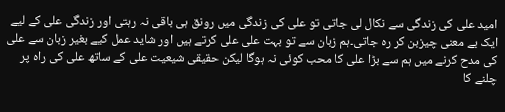امید علی کی زندگی سے نکال لی جاتی تو علی کی زندگی میں رونق ہی باقی نہ رہتی اور زندگی علی کے لیے ایک بے معنی چیزبن کر رہ جاتی۔ہم زبان سے تو بہت علی علی کرتے ہیں اور شاید عمل کیے بغیر زبان سے علی کی مدح کرنے میں ہم سے بڑا علی کا محب کوئی نہ ہوگا لیکن حقيقی شیعیت علی کے ساتھ علی کی راہ پر چلنے کا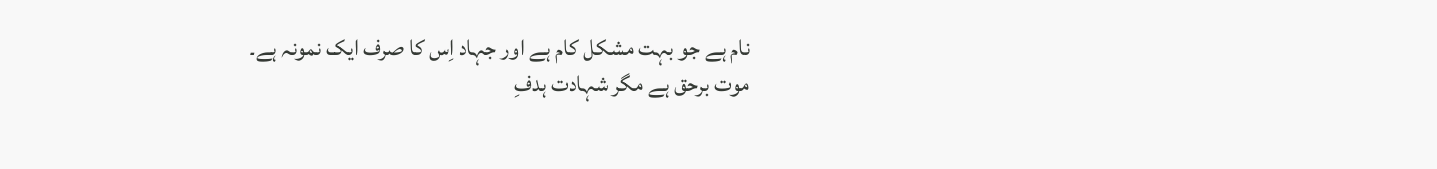نام ہے جو بہت مشکل کام ہے اور جہاد اِس کا صرف ایک نمونہ ہے۔
موت برحق ہے مگر شہادت ہدفِ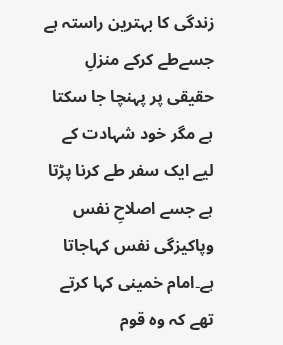زندگی کا بہترین راستہ ہے جسےطے کرکے منزلِ حقیقی پر پہنچا جا سکتا ہے مگر خود شہادت کے لیے ایک سفر طے کرنا پڑتا ہے جسے اصلاحِ نفس وپاکیزگی نفس کہاجاتا ہے۔امام خمینی کہا کرتے تھے کہ وہ قوم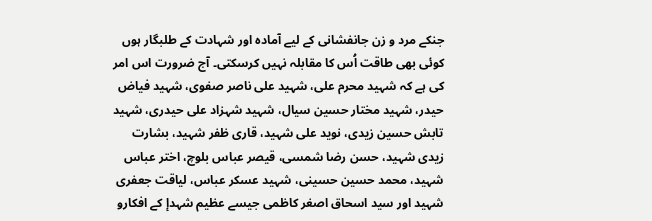جنکے مرد و زن جانفشانی کے لیے آمادہ اور شہادت کے طلبگار ہوں کوئی بھی طاقت اُس کا مقابلہ نہیں کرسکتی۔ آج ضرورت اس امر کی ہے کہ شہید محرم علی، شہید علی ناصر صفوی، شہید فیاض حیدر، شہید مختار حسین سیال، شہید شہزاد علی حیدری، شہید تابش حسین زیدی، نوید علی شہید، قاری ظفر شہید، بشارت زیدی شہید، حسن رضا شمسی، قیصر عباس بلوچ، اختر عباس شہید، محمد حسین حسینی، شہید عسکر عباس، لیاقت جعفری شہید اور سید اسحاق اصغر کاظمی جیسے عظیم شہدإ کے افکارو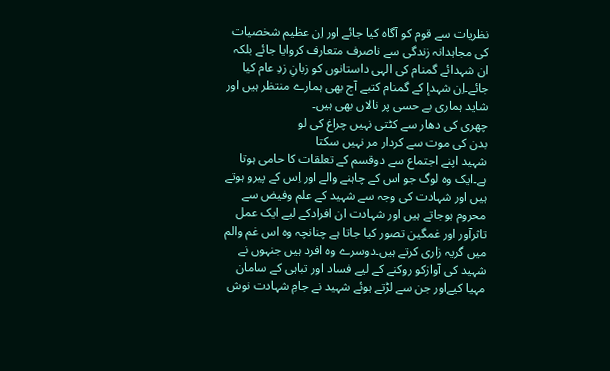نظریات سے قوم کو آگاہ کیا جائے اور اِن عظیم شخصيات کی مجاہدانہ زندگی سے ناصرف متعارف کروایا جائے بلکہ ان شہدائے گمنام کی الہی داستانوں کو زبانِ زدِ عام کیا جائے۔اِن شہدإ کے گمنام کتبے آج بھی ہمارے منتظر ہیں اور شاید ہماری بے حسی پر نالاں بھی ہیں۔
چھری کی دھار سے کٹتی نہیں چراغ کی لو
بدن کی موت سے کردار مر نہیں سکتا
شہید اپنے اجتماع سے دوقسم کے تعلقات کا حامی ہوتا ہے۔ایک وہ لوگ جو اس کے چاہنے والے اور اِس کے پیرو ہوتے ہیں اور شہادت کی وجہ سے شہید کے علم وفیض سے محروم ہوجاتے ہیں اور شہادت ان افرادکے لیے ایک عمل تاثرآور اور غمگین تصور کیا جاتا ہے چنانچہ وہ اس غم والم میں گریہ زاری کرتے ہیں۔دوسرے وہ افرد ہیں جنہوں نے شہید کی آوازکو روکنے کے لیے فساد اور تباہی کے سامان مہیا کیےاور جن سے لڑتے ہوئے شہید نے جامِ شہادت نوش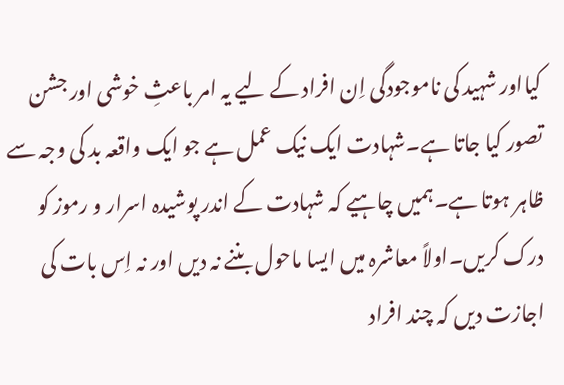کیااور شہید کی ناموجودگی اِن افراد کے لیے یہ امر باعثِ خوشی اور جشن تصور کیا جاتا ہے۔شہادت ایک نیک عمل ہے جو ایک واقعہ بد کی وجہ سے ظاہر ہوتا ہے۔ہمیں چاہیے کہ شہادت کے اندر پوشیدہ اسرار و رموز کو درک کریں۔اولاً معاشرہ میں ایسا ماحول بننے نہ دیں اور نہ اِس بات کی اجازت دیں کہ چند افراد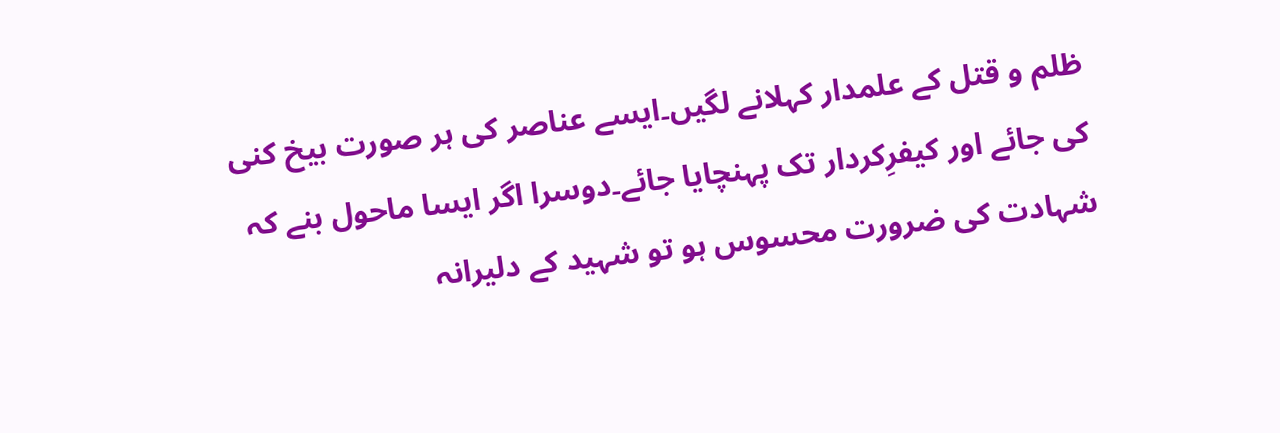ظلم و قتل کے علمدار کہلانے لگیں۔ایسے عناصر کی ہر صورت بیخ کنی کی جائے اور کیفرِکردار تک پہنچایا جائے۔دوسرا اگر ایسا ماحول بنے کہ شہادت کی ضرورت محسوس ہو تو شہید کے دلیرانہ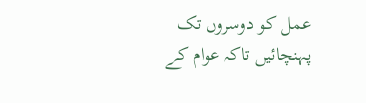عمل کو دوسروں تک پہنچائیں تاکہ عوام کے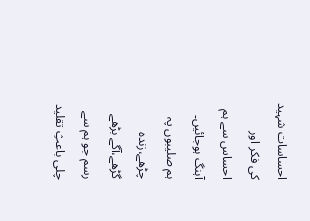احساسات شہید کی فکر اور احساس سے ہم آہنگ ہوجائیں۔
ہم صلیبوں پہ چڑھے،زندہ گڑھے،آگے بڑھے
رسم جو ہم سے چلی باعثِ تقلید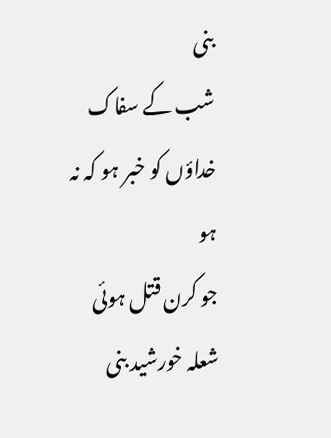بنی
شب کے سفاک خداؤں کو خبر ہو کہ نہ ہو
جو کرن قتل ہوئی شعلہ خورشید بنی